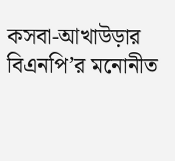কসবা-আখাউড়ার বিএনপি’র মনোনীত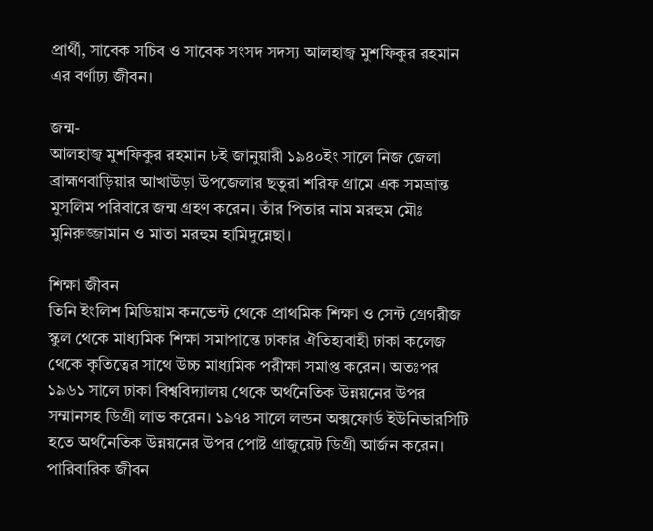প্রার্থী, সাবেক সচিব ও সাবেক সংসদ সদস্য আলহাজ্ব মুশফিকুর রহমান এর বর্ণাঢ্য জীবন।

জন্ম-
আলহাজ্ব মুশফিকুর রহমান ৮ই জানুয়ারী ১৯৪০ইং সালে নিজ জেলা ব্রাহ্মণবাড়িয়ার আখাউড়া উপজেলার ছতুরা শরিফ গ্রামে এক সমভ্রান্ত মুসলিম পরিবারে জন্ম গ্রহণ করেন। তাঁর পিতার নাম মরহুম মৌঃ মুনিরুজ্জামান ও মাতা মরহুম হামিদুন্নেছা।

শিক্ষা জীবন
তিনি ইংলিশ মিডিয়াম কনভেন্ট থেকে প্রাথমিক শিক্ষা ও সেন্ট গ্রেগরীজ স্কুল থেকে মাধ্যমিক শিক্ষা সমাপান্তে ঢাকার ঐতিহ্যবাহী ঢাকা কলেজ থেকে কৃতিত্বের সাথে উচ্চ মাধ্যমিক পরীক্ষা সমাপ্ত করেন। অতঃপর ১৯৬১ সালে ঢাকা বিশ্ববিদ্যালয় থেকে অর্থনৈতিক উন্নয়নের উপর সম্মানসহ ডিগ্রী লাভ করেন। ১৯৭৪ সালে লন্ডন অক্সফোর্ড ইউনিভারসিটি হতে অর্থনৈতিক উন্নয়নের উপর পোষ্ট গ্রাজুয়েট ডিগ্রী আর্জন করেন।
পারিবারিক জীবন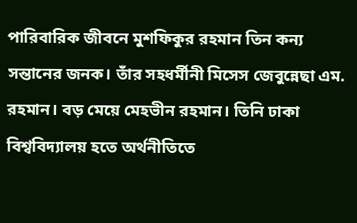পারিবারিক জীবনে মুশফিকুর রহমান তিন কন্য সন্তানের জনক। তাঁর সহধর্মীনী মিসেস জেবুন্নেছা এম. রহমান। বড় মেয়ে মেহভীন রহমান। তিনি ঢাকা বিশ্ববিদ্যালয় হতে অর্থনীতিতে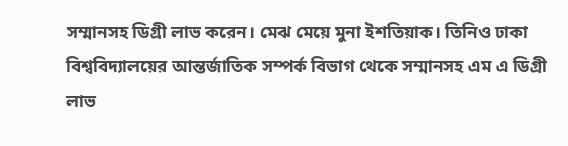সম্মানসহ ডিগ্রী লাভ করেন। মেঝ মেয়ে মুনা ইশতিয়াক। তিনিও ঢাকা বিশ্ববিদ্যালয়ের আন্তর্জাতিক সম্পর্ক বিভাগ থেকে সম্মানসহ এম এ ডিগ্রী লাভ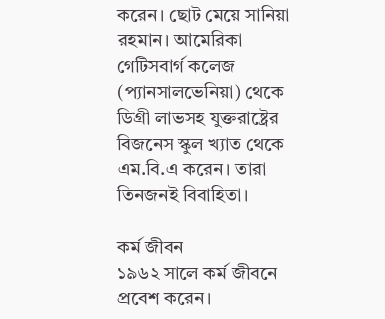করেন। ছোট মেয়ে সানিয়া রহমান। আমেরিকা গেটিসবার্গ কলেজ (প্যানসালভেনিয়া) থেকে ডিগ্রী লাভসহ যুক্তরাষ্ট্রের বিজনেস স্কুল খ্যাত থেকে এম.বি.এ করেন। তারা তিনজনই বিবাহিতা।

কর্ম জীবন
১৯৬২ সালে কর্ম জীবনে প্রবেশ করেন।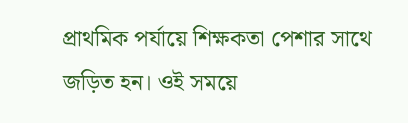প্রাথমিক পর্যায়ে শিক্ষকতা পেশার সাথে জড়িত হন। ওই সময়ে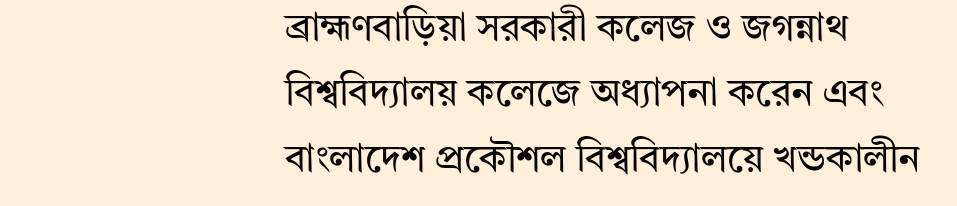ব্রাহ্মণবাড়িয়া সরকারী কলেজ ও জগন্নাথ বিশ্ববিদ্যালয় কলেজে অধ্যাপনা করেন এবং বাংলাদেশ প্রকৌশল বিশ্ববিদ্যালয়ে খন্ডকালীন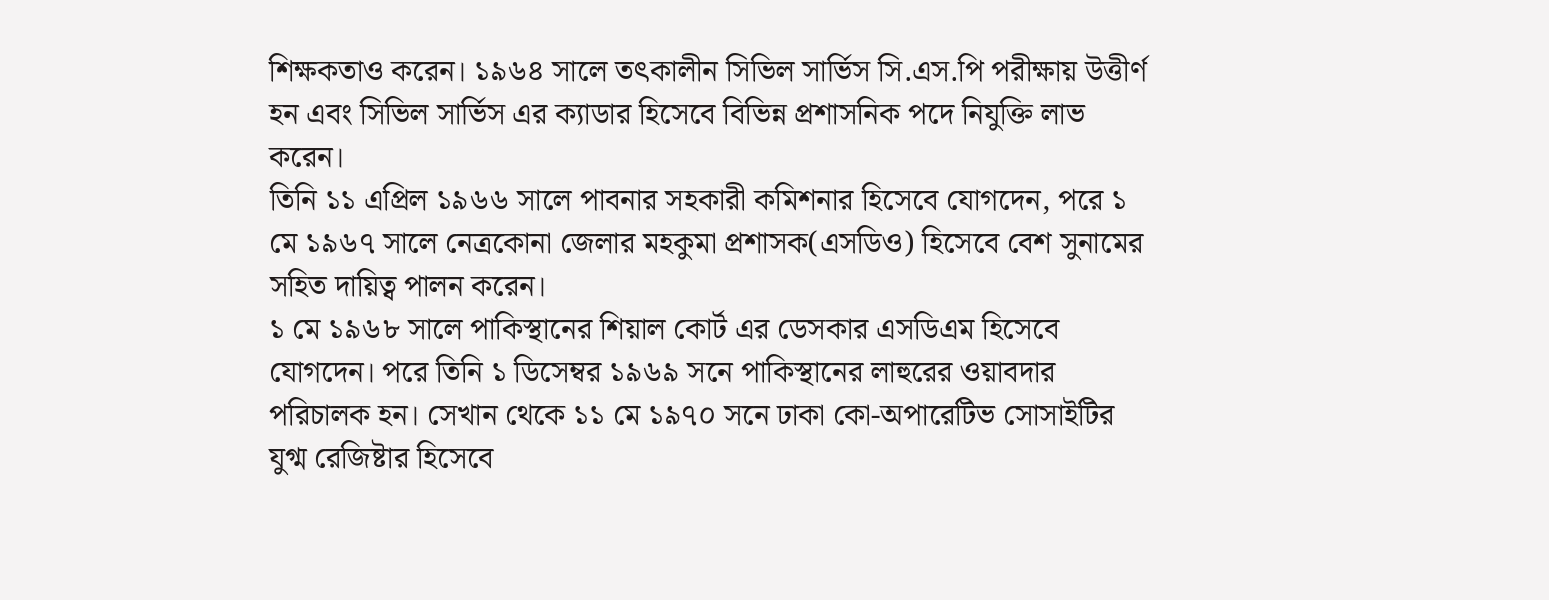শিক্ষকতাও করেন। ১৯৬৪ সালে তৎকালীন সিভিল সার্ভিস সি.এস.পি পরীক্ষায় উত্তীর্ণ হন এবং সিভিল সার্ভিস এর ক্যাডার হিসেবে বিভিন্ন প্রশাসনিক পদে নিযুক্তি লাভ করেন।
তিনি ১১ এপ্রিল ১৯৬৬ সালে পাবনার সহকারী কমিশনার হিসেবে যোগদেন, পরে ১ মে ১৯৬৭ সালে নেত্রকোনা জেলার মহকুমা প্রশাসক(এসডিও) হিসেবে বেশ সুনামের সহিত দায়িত্ব পালন করেন।
১ মে ১৯৬৮ সালে পাকিস্থানের শিয়াল কোর্ট এর ডেসকার এসডিএম হিসেবে যোগদেন। পরে তিনি ১ ডিসেম্বর ১৯৬৯ সনে পাকিস্থানের লাহুরের ওয়াবদার পরিচালক হন। সেখান থেকে ১১ মে ১৯৭০ সনে ঢাকা কো-অপারেটিভ সোসাইটির যুগ্ম রেজিষ্টার হিসেবে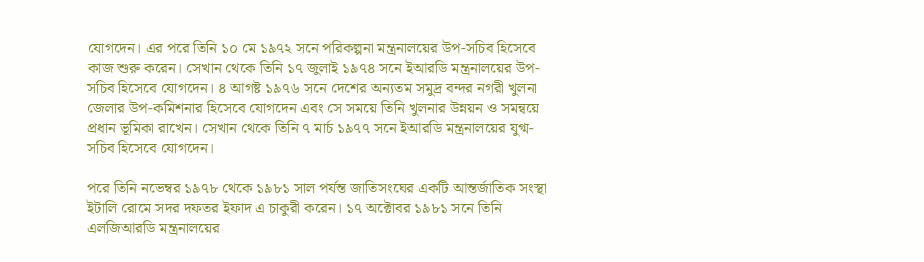যোগদেন। এর পরে তিনি ১০ মে ১৯৭২ সনে পরিকল্পনা মন্ত্রনালয়ের উপ-সচিব হিসেবে কাজ শুরু করেন। সেখান থেকে তিনি ১৭ জুলাই ১৯৭৪ সনে ইআরডি মন্ত্রনালয়ের উপ-সচিব হিসেবে যোগদেন। ৪ আগষ্ট ১৯৭৬ সনে দেশের অন্যতম সমুদ্র বন্দর নগরী খুলনা জেলার উপ-কমিশনার হিসেবে যোগদেন এবং সে সময়ে তিনি খুলনার উন্নয়ন ও সমন্বয়ে প্রধান ভূমিকা রাখেন। সেখান থেকে তিনি ৭ মার্চ ১৯৭৭ সনে ইআরডি মন্ত্রনালয়ের যুগ্ম-সচিব হিসেবে যোগদেন।

পরে তিনি নভেম্বর ১৯৭৮ থেকে ১৯৮১ সাল পর্যন্ত জাতিসংঘের একটি আন্তর্জাতিক সংস্থা ইটালি রোমে সদর দফতর ইফাদ এ চাকুরী করেন। ১৭ অক্টোবর ১৯৮১ সনে তিনি এলজিআরডি মন্ত্রনালয়ের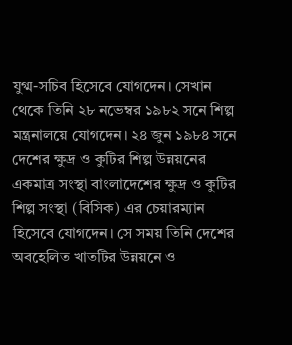যুগ্ম-সচিব হিসেবে যোগদেন। সেখান থেকে তিনি ২৮ নভেম্বর ১৯৮২ সনে শিল্প মন্ত্রনালয়ে যোগদেন। ২৪ জুন ১৯৮৪ সনে দেশের ক্ষুদ্র ও কুটির শিল্প উন্নয়নের একমাত্র সংস্থা বাংলাদেশের ক্ষুদ্র ও কুটির শিল্প সংস্থা (বিসিক) এর চেয়ারম্যান হিসেবে যোগদেন। সে সময় তিনি দেশের অবহেলিত খাতটির উন্নয়নে ও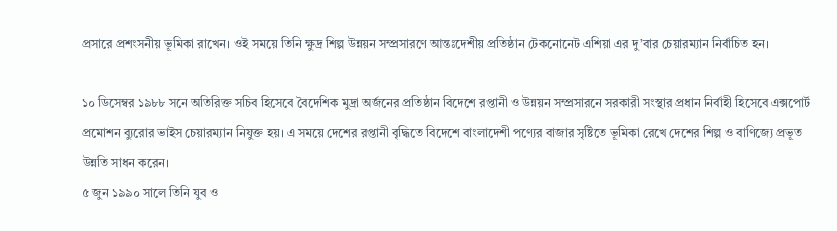প্রসারে প্রশংসনীয় ভূমিকা রাখেন। ওই সময়ে তিনি ক্ষুদ্র শিল্প উন্নয়ন সম্প্রসারণে আন্তঃদেশীয় প্রতিষ্ঠান টেকনোনেট এশিয়া এর দু’বার চেয়ারম্যান নির্বাচিত হন।

১০ ডিসেম্বর ১৯৮৮ সনে অতিরিক্ত সচিব হিসেবে বৈদেশিক মুদ্রা অর্জনের প্রতিষ্ঠান বিদেশে রপ্তানী ও উন্নয়ন সম্প্রসারনে সরকারী সংস্থার প্রধান নির্বাহী হিসেবে এক্সপোর্ট প্রমোশন ব্যুরোর ভাইস চেয়ারম্যান নিযুক্ত হয়। এ সময়ে দেশের রপ্তানী বৃদ্ধিতে বিদেশে বাংলাদেশী পণ্যের বাজার সৃষ্টিতে ভূমিকা রেখে দেশের শিল্প ও বাণিজ্যে প্রভূত উন্নতি সাধন করেন।
৫ জুন ১৯৯০ সালে তিনি যুব ও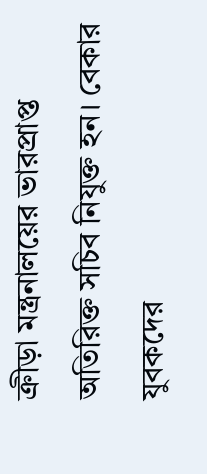ক্রীড়া মন্ত্রনালয়ের ভারপ্রাপ্ত অতিরিক্ত সচিব নিযুক্ত হন। বেকার যুবকদের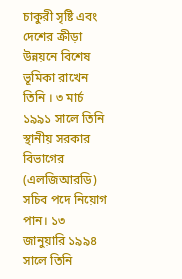চাকুরী সৃষ্টি এবং দেশের ক্রীড়া উন্নয়নে বিশেষ ভূমিকা রাখেন তিনি । ৩ মার্চ ১৯৯১ সালে তিনি স্থানীয় সরকার বিভাগের (এলজিআরডি) সচিব পদে নিয়োগ পান। ১৩ জানুয়ারি ১৯৯৪ সালে তিনি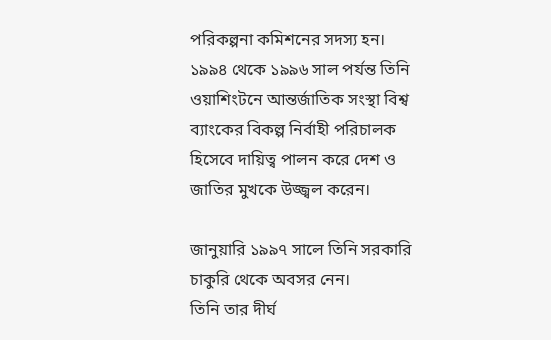পরিকল্পনা কমিশনের সদস্য হন। ১৯৯৪ থেকে ১৯৯৬ সাল পর্যন্ত তিনি ওয়াশিংটনে আন্তর্জাতিক সংস্থা বিশ্ব ব্যাংকের বিকল্প নির্বাহী পরিচালক হিসেবে দায়িত্ব পালন করে দেশ ও জাতির মুখকে উজ্জ্বল করেন।

জানুয়ারি ১৯৯৭ সালে তিনি সরকারি চাকুরি থেকে অবসর নেন।
তিনি তার দীর্ঘ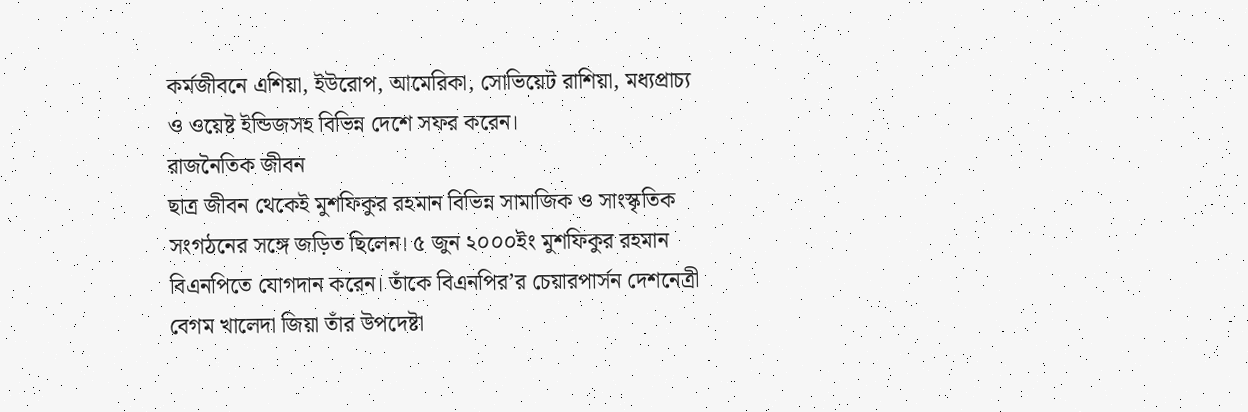কর্মজীবনে এশিয়া, ইউরোপ, আমেরিকা, সোভিয়েট রাশিয়া, মধ্যপ্রাচ্য ও ওয়েষ্ট ইন্ডিজসহ বিভিন্ন দেশে সফর করেন।
রাজনৈতিক জীবন
ছাত্র জীবন থেকেই মুশফিকুর রহমান বিভিন্ন সামাজিক ও সাংস্কৃতিক সংগঠনের সঙ্গে জড়িত ছিলেন। ৫ জুন ২০০০ইং মুশফিকুর রহমান বিএনপিতে যোগদান করেন। তাঁকে বিএনপির’র চেয়ারপার্সন দেশনেত্রী বেগম খালেদা জিয়া তাঁর উপদেষ্টা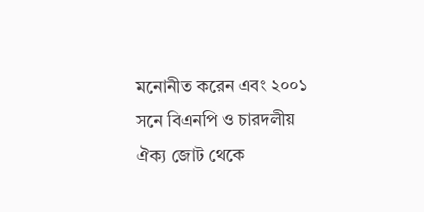মনোনীত করেন এবং ২০০১ সনে বিএনপি ও চারদলীয় ঐক্য জোট থেকে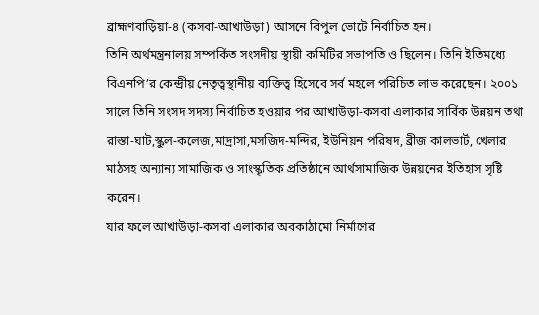ব্রাহ্মণবাড়িয়া-৪ (কসবা-আখাউড়া) আসনে বিপুল ভোটে নির্বাচিত হন।
তিনি অর্থমন্ত্রনালয় সম্পর্কিত সংসদীয় স্থায়ী কমিটির সভাপতি ও ছিলেন। তিনি ইতিমধ্যে বিএনপি’র কেন্দ্রীয় নেতৃত্বস্থানীয় ব্যক্তিত্ব হিসেবে সর্ব মহলে পরিচিত লাভ করেছেন। ২০০১ সালে তিনি সংসদ সদস্য নির্বাচিত হওয়ার পর আখাউড়া-কসবা এলাকার সার্বিক উন্নয়ন তথা রাস্তা-ঘাট,স্কুল-কলেজ,মাদ্রাসা,মসজিদ-মন্দির, ইউনিয়ন পরিষদ, ব্রীজ কালভার্ট, খেলার মাঠসহ অন্যান্য সামাজিক ও সাংস্কৃতিক প্রতিষ্ঠানে আর্থসামাজিক উন্নয়নের ইতিহাস সৃষ্টি করেন।
যার ফলে আখাউড়া-কসবা এলাকার অবকাঠামো নির্মাণের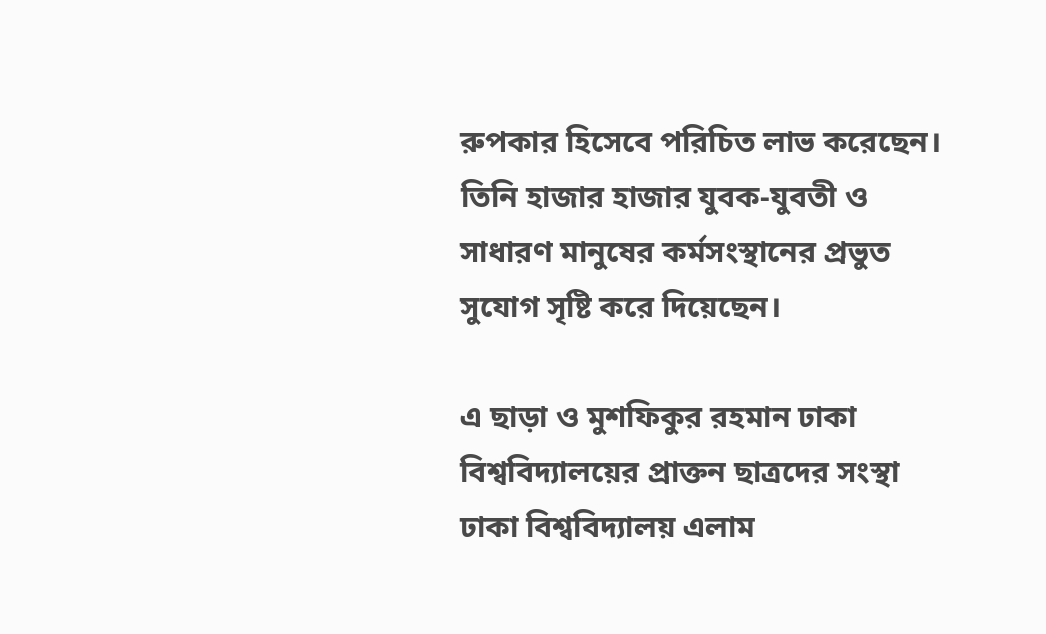রুপকার হিসেবে পরিচিত লাভ করেছেন। তিনি হাজার হাজার যুবক-যুবতী ও সাধারণ মানুষের কর্মসংস্থানের প্রভুত সুযোগ সৃষ্টি করে দিয়েছেন।

এ ছাড়া ও মুশফিকুর রহমান ঢাকা বিশ্ববিদ্যালয়ের প্রাক্তন ছাত্রদের সংস্থা ঢাকা বিশ্ববিদ্যালয় এলাম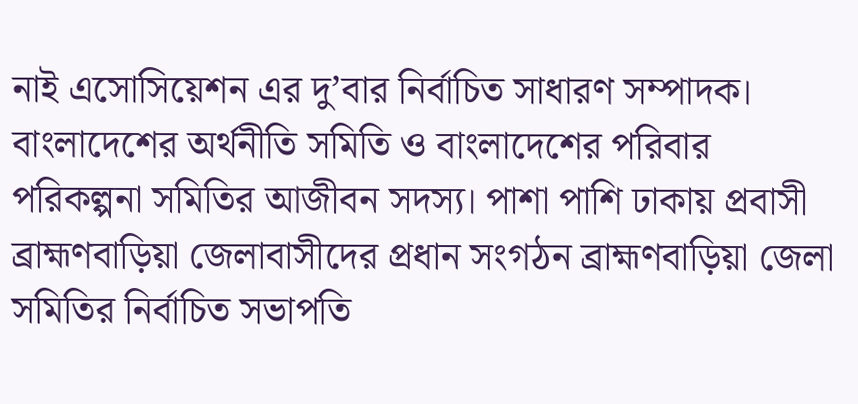নাই এসোসিয়েশন এর দু’বার নির্বাচিত সাধারণ সম্পাদক। বাংলাদেশের অর্থনীতি সমিতি ও বাংলাদেশের পরিবার পরিকল্পনা সমিতির আজীবন সদস্য। পাশা পাশি ঢাকায় প্রবাসী ব্রাহ্মণবাড়িয়া জেলাবাসীদের প্রধান সংগঠন ব্রাহ্মণবাড়িয়া জেলা সমিতির নির্বাচিত সভাপতি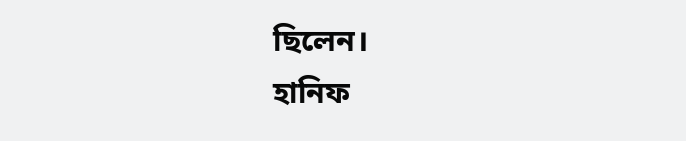ছিলেন।
হানিফ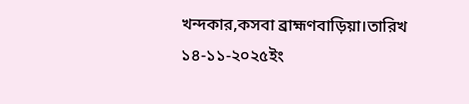খন্দকার,কসবা ব্রাহ্মণবাড়িয়া।তারিখ ১৪-১১-২০২৫ইং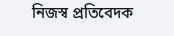নিজস্ব প্রতিবেদক